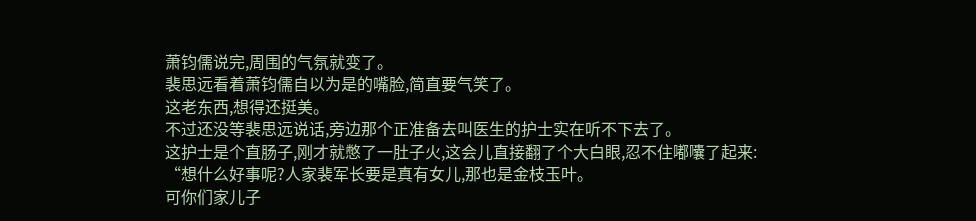萧钧儒说完,周围的气氛就变了。
裴思远看着萧钧儒自以为是的嘴脸,简直要气笑了。
这老东西,想得还挺美。
不过还没等裴思远说话,旁边那个正准备去叫医生的护士实在听不下去了。
这护士是个直肠子,刚才就憋了一肚子火,这会儿直接翻了个大白眼,忍不住嘟囔了起来:
“想什么好事呢?人家裴军长要是真有女儿,那也是金枝玉叶。
可你们家儿子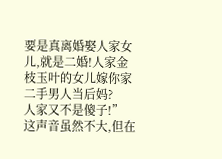要是真离婚娶人家女儿,就是二婚!人家金枝玉叶的女儿嫁你家二手男人当后妈?
人家又不是傻子!”
这声音虽然不大,但在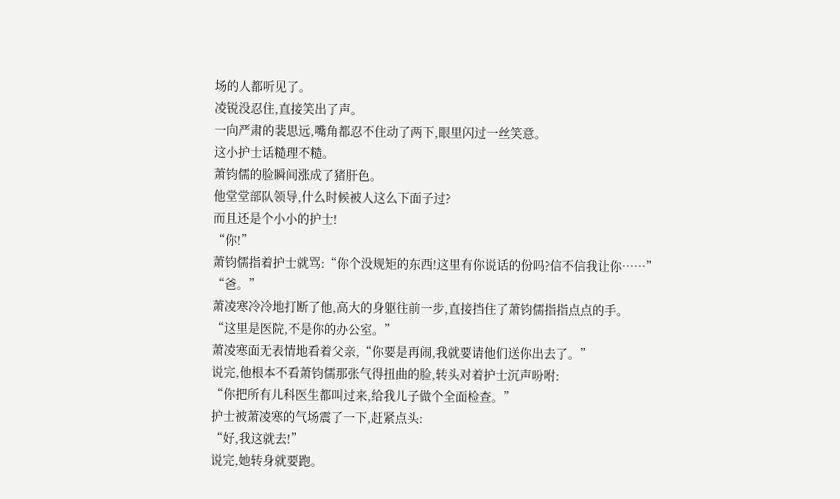场的人都听见了。
凌锐没忍住,直接笑出了声。
一向严肃的裴思远,嘴角都忍不住动了两下,眼里闪过一丝笑意。
这小护士话糙理不糙。
萧钧儒的脸瞬间涨成了猪肝色。
他堂堂部队领导,什么时候被人这么下面子过?
而且还是个小小的护士!
“你!”
萧钧儒指着护士就骂:“你个没规矩的东西!这里有你说话的份吗?信不信我让你……”
“爸。”
萧凌寒冷冷地打断了他,高大的身躯往前一步,直接挡住了萧钧儒指指点点的手。
“这里是医院,不是你的办公室。”
萧凌寒面无表情地看着父亲,“你要是再闹,我就要请他们送你出去了。”
说完,他根本不看萧钧儒那张气得扭曲的脸,转头对着护士沉声吩咐:
“你把所有儿科医生都叫过来,给我儿子做个全面检查。”
护士被萧凌寒的气场震了一下,赶紧点头:
“好,我这就去!”
说完,她转身就要跑。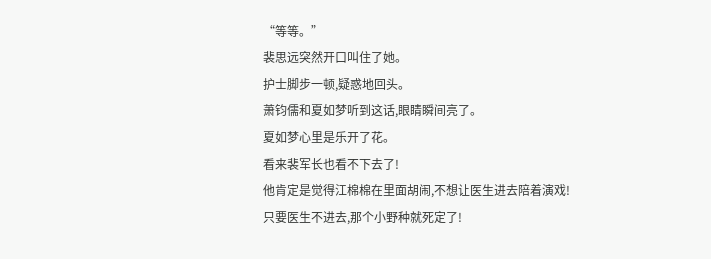“等等。”
裴思远突然开口叫住了她。
护士脚步一顿,疑惑地回头。
萧钧儒和夏如梦听到这话,眼睛瞬间亮了。
夏如梦心里是乐开了花。
看来裴军长也看不下去了!
他肯定是觉得江棉棉在里面胡闹,不想让医生进去陪着演戏!
只要医生不进去,那个小野种就死定了!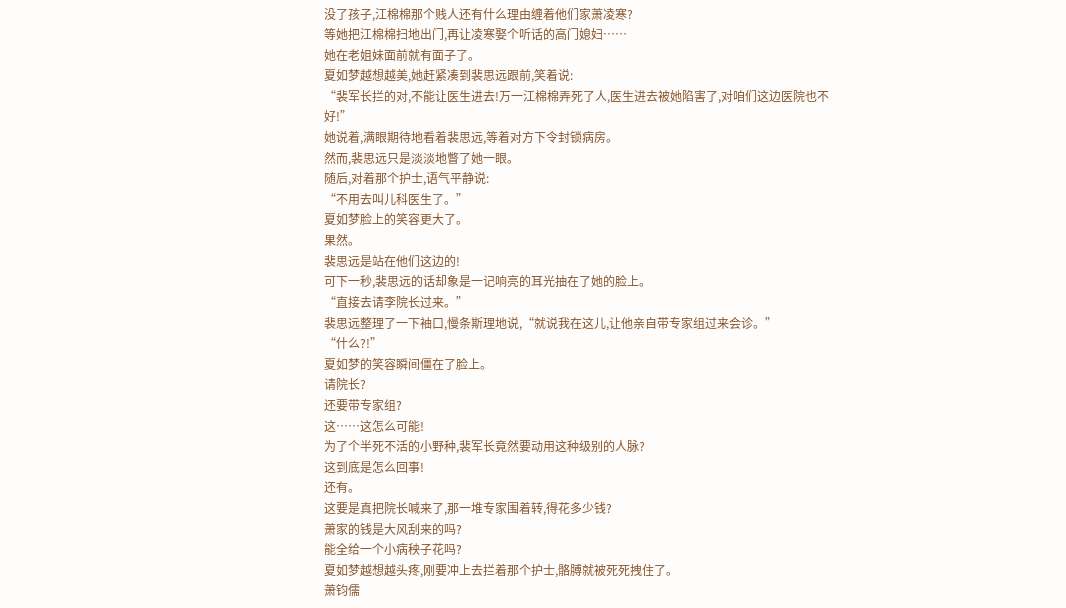没了孩子,江棉棉那个贱人还有什么理由缠着他们家萧凌寒?
等她把江棉棉扫地出门,再让凌寒娶个听话的高门媳妇……
她在老姐妹面前就有面子了。
夏如梦越想越美,她赶紧凑到裴思远跟前,笑着说:
“裴军长拦的对,不能让医生进去!万一江棉棉弄死了人,医生进去被她陷害了,对咱们这边医院也不好!”
她说着,满眼期待地看着裴思远,等着对方下令封锁病房。
然而,裴思远只是淡淡地瞥了她一眼。
随后,对着那个护士,语气平静说:
“不用去叫儿科医生了。”
夏如梦脸上的笑容更大了。
果然。
裴思远是站在他们这边的!
可下一秒,裴思远的话却象是一记响亮的耳光抽在了她的脸上。
“直接去请李院长过来。”
裴思远整理了一下袖口,慢条斯理地说,“就说我在这儿,让他亲自带专家组过来会诊。”
“什么?!”
夏如梦的笑容瞬间僵在了脸上。
请院长?
还要带专家组?
这……这怎么可能!
为了个半死不活的小野种,裴军长竟然要动用这种级别的人脉?
这到底是怎么回事!
还有。
这要是真把院长喊来了,那一堆专家围着转,得花多少钱?
萧家的钱是大风刮来的吗?
能全给一个小病秧子花吗?
夏如梦越想越头疼,刚要冲上去拦着那个护士,骼膊就被死死拽住了。
萧钧儒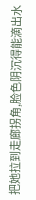把她拉到走廊拐角,脸色阴沉得能滴出水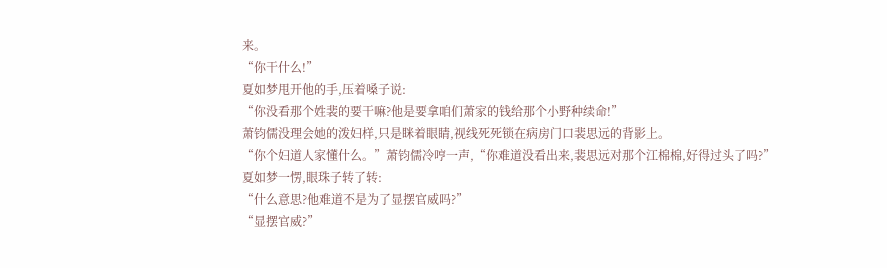来。
“你干什么!”
夏如梦甩开他的手,压着嗓子说:
“你没看那个姓裴的要干嘛?他是要拿咱们萧家的钱给那个小野种续命!”
萧钧儒没理会她的泼妇样,只是眯着眼睛,视线死死锁在病房门口裴思远的背影上。
“你个妇道人家懂什么。”萧钧儒冷哼一声,“你难道没看出来,裴思远对那个江棉棉,好得过头了吗?”
夏如梦一愣,眼珠子转了转:
“什么意思?他难道不是为了显摆官威吗?”
“显摆官威?”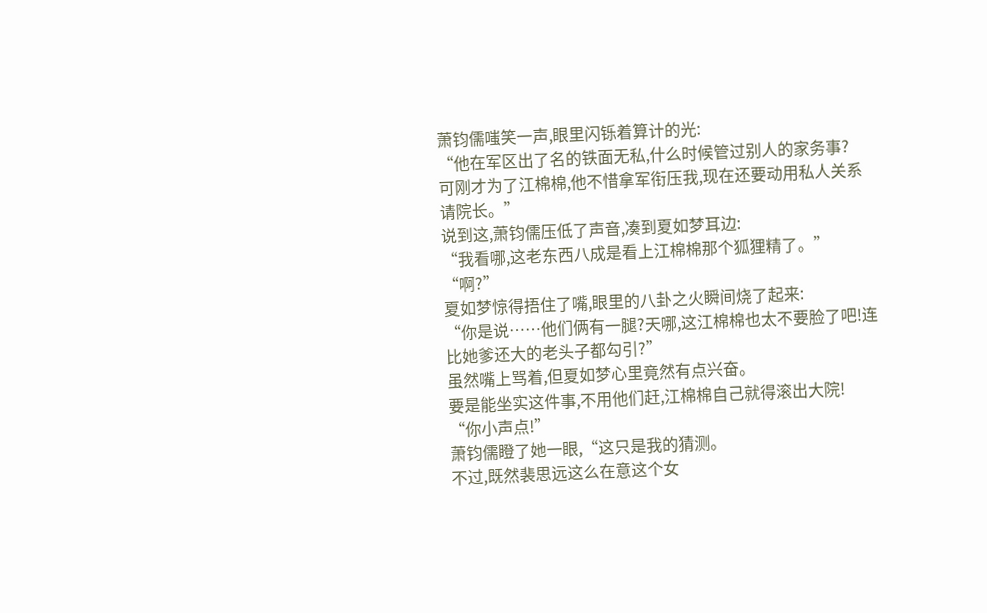萧钧儒嗤笑一声,眼里闪铄着算计的光:
“他在军区出了名的铁面无私,什么时候管过别人的家务事?
可刚才为了江棉棉,他不惜拿军衔压我,现在还要动用私人关系请院长。”
说到这,萧钧儒压低了声音,凑到夏如梦耳边:
“我看哪,这老东西八成是看上江棉棉那个狐狸精了。”
“啊?”
夏如梦惊得捂住了嘴,眼里的八卦之火瞬间烧了起来:
“你是说……他们俩有一腿?天哪,这江棉棉也太不要脸了吧!连比她爹还大的老头子都勾引?”
虽然嘴上骂着,但夏如梦心里竟然有点兴奋。
要是能坐实这件事,不用他们赶,江棉棉自己就得滚出大院!
“你小声点!”
萧钧儒瞪了她一眼,“这只是我的猜测。
不过,既然裴思远这么在意这个女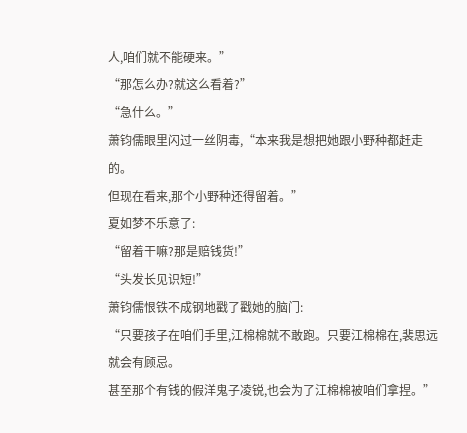人,咱们就不能硬来。”
“那怎么办?就这么看着?”
“急什么。”
萧钧儒眼里闪过一丝阴毒,“本来我是想把她跟小野种都赶走的。
但现在看来,那个小野种还得留着。”
夏如梦不乐意了:
“留着干嘛?那是赔钱货!”
“头发长见识短!”
萧钧儒恨铁不成钢地戳了戳她的脑门:
“只要孩子在咱们手里,江棉棉就不敢跑。只要江棉棉在,裴思远就会有顾忌。
甚至那个有钱的假洋鬼子凌锐,也会为了江棉棉被咱们拿捏。”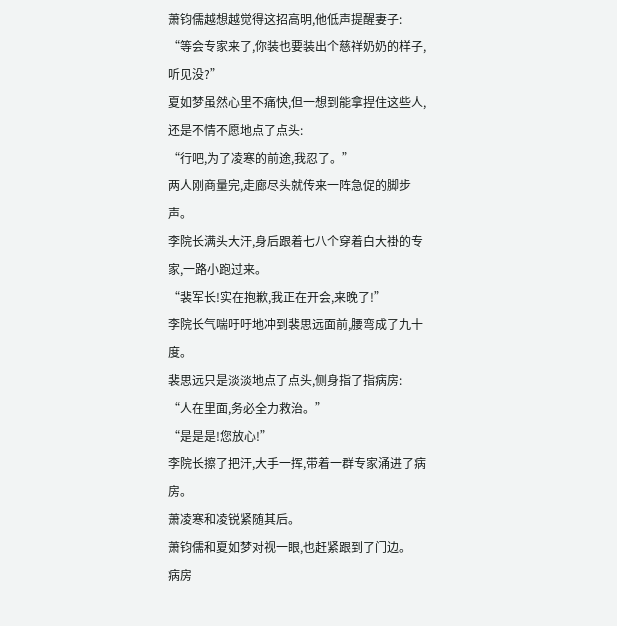萧钧儒越想越觉得这招高明,他低声提醒妻子:
“等会专家来了,你装也要装出个慈祥奶奶的样子,听见没?”
夏如梦虽然心里不痛快,但一想到能拿捏住这些人,还是不情不愿地点了点头:
“行吧,为了凌寒的前途,我忍了。”
两人刚商量完,走廊尽头就传来一阵急促的脚步声。
李院长满头大汗,身后跟着七八个穿着白大褂的专家,一路小跑过来。
“裴军长!实在抱歉,我正在开会,来晚了!”
李院长气喘吁吁地冲到裴思远面前,腰弯成了九十度。
裴思远只是淡淡地点了点头,侧身指了指病房:
“人在里面,务必全力救治。”
“是是是!您放心!”
李院长擦了把汗,大手一挥,带着一群专家涌进了病房。
萧凌寒和凌锐紧随其后。
萧钧儒和夏如梦对视一眼,也赶紧跟到了门边。
病房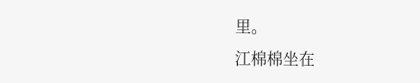里。
江棉棉坐在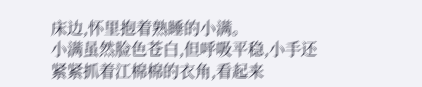床边,怀里抱着熟睡的小满。
小满虽然脸色苍白,但呼吸平稳,小手还紧紧抓着江棉棉的衣角,看起来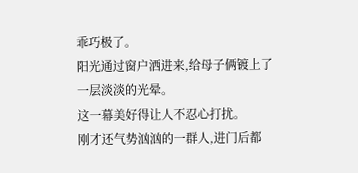乖巧极了。
阳光通过窗户洒进来,给母子俩镀上了一层淡淡的光晕。
这一幕美好得让人不忍心打扰。
刚才还气势汹汹的一群人,进门后都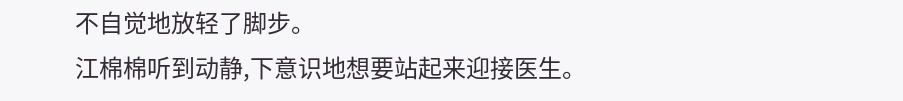不自觉地放轻了脚步。
江棉棉听到动静,下意识地想要站起来迎接医生。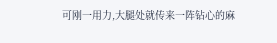可刚一用力,大腿处就传来一阵钻心的麻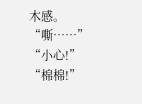木感。
“嘶……”
“小心!”
“棉棉!”